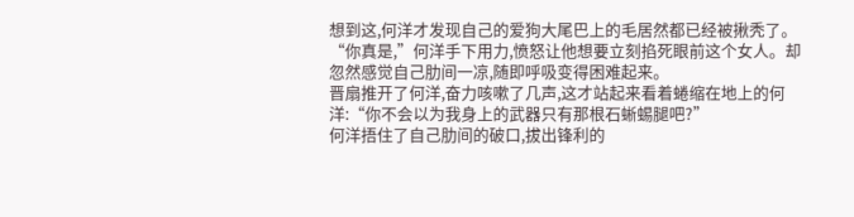想到这,何洋才发现自己的爱狗大尾巴上的毛居然都已经被揪秃了。
“你真是,”何洋手下用力,愤怒让他想要立刻掐死眼前这个女人。却忽然感觉自己肋间一凉,随即呼吸变得困难起来。
晋扇推开了何洋,奋力咳嗽了几声,这才站起来看着蜷缩在地上的何洋:“你不会以为我身上的武器只有那根石蜥蜴腿吧?”
何洋捂住了自己肋间的破口,拔出锋利的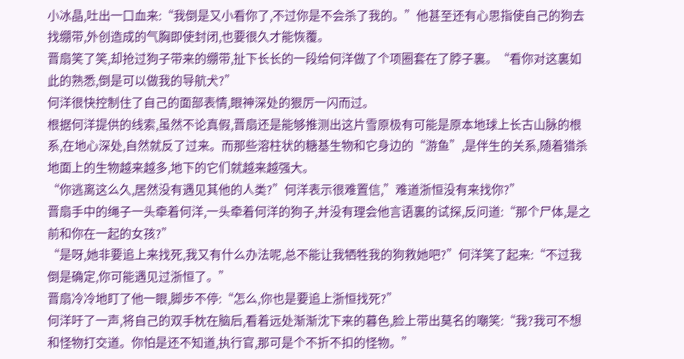小冰晶,吐出一口血来:“我倒是又小看你了,不过你是不会杀了我的。”他甚至还有心思指使自己的狗去找绷带,外创造成的气胸即使封闭,也要很久才能恢覆。
晋扇笑了笑,却抢过狗子带来的绷带,扯下长长的一段给何洋做了个项圈套在了脖子裏。“看你对这裏如此的熟悉,倒是可以做我的导航犬?”
何洋很快控制住了自己的面部表情,眼神深处的狠厉一闪而过。
根据何洋提供的线索,虽然不论真假,晋扇还是能够推测出这片雪原极有可能是原本地球上长古山脉的根系,在地心深处,自然就反了过来。而那些溶柱状的糖基生物和它身边的“游鱼”,是伴生的关系,随着猎杀地面上的生物越来越多,地下的它们就越来越强大。
“你逃离这么久,居然没有遇见其他的人类?”何洋表示很难置信,”难道浙恒没有来找你?”
晋扇手中的绳子一头牵着何洋,一头牵着何洋的狗子,并没有理会他言语裏的试探,反问道:“那个尸体,是之前和你在一起的女孩?”
“是呀,她非要追上来找死,我又有什么办法呢,总不能让我牺牲我的狗救她吧?”何洋笑了起来:“不过我倒是确定,你可能遇见过浙恒了。”
晋扇冷冷地盯了他一眼,脚步不停:“怎么,你也是要追上浙恒找死?”
何洋吁了一声,将自己的双手枕在脑后,看着远处渐渐沈下来的暮色,脸上带出莫名的嘲笑:“我?我可不想和怪物打交道。你怕是还不知道,执行官,那可是个不折不扣的怪物。”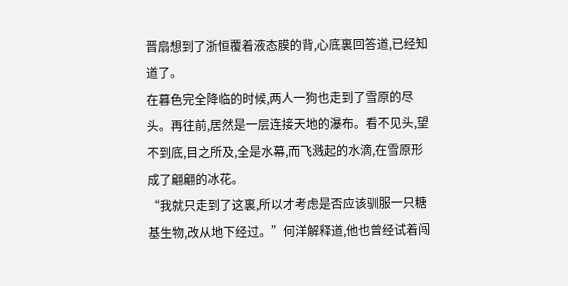晋扇想到了浙恒覆着液态膜的背,心底裏回答道,已经知道了。
在暮色完全降临的时候,两人一狗也走到了雪原的尽头。再往前,居然是一层连接天地的瀑布。看不见头,望不到底,目之所及,全是水幕,而飞溅起的水滴,在雪原形成了翩翩的冰花。
“我就只走到了这裏,所以才考虑是否应该驯服一只糖基生物,改从地下经过。”何洋解释道,他也曾经试着闯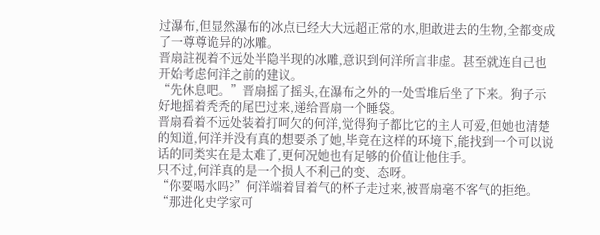过瀑布,但显然瀑布的冰点已经大大远超正常的水,胆敢进去的生物,全都变成了一尊尊诡异的冰雕。
晋扇註视着不远处半隐半现的冰雕,意识到何洋所言非虚。甚至就连自己也开始考虑何洋之前的建议。
“先休息吧。”晋扇摇了摇头,在瀑布之外的一处雪堆后坐了下来。狗子示好地摇着秃秃的尾巴过来,递给晋扇一个睡袋。
晋扇看着不远处装着打呵欠的何洋,觉得狗子都比它的主人可爱,但她也清楚的知道,何洋并没有真的想要杀了她,毕竟在这样的环境下,能找到一个可以说话的同类实在是太难了,更何况她也有足够的价值让他住手。
只不过,何洋真的是一个损人不利己的变、态呀。
“你要喝水吗?”何洋端着冒着气的杯子走过来,被晋扇毫不客气的拒绝。“那进化史学家可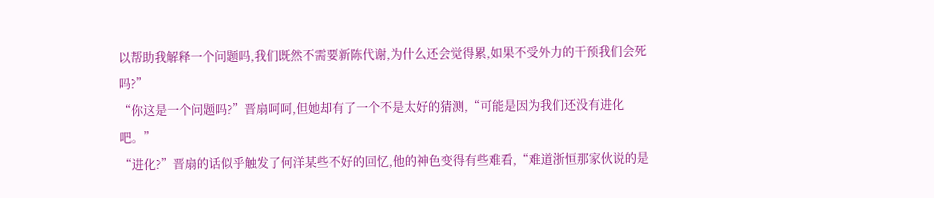以帮助我解释一个问题吗,我们既然不需要新陈代谢,为什么还会觉得累,如果不受外力的干预我们会死吗?”
“你这是一个问题吗?”晋扇呵呵,但她却有了一个不是太好的猜测,“可能是因为我们还没有进化吧。”
“进化?”晋扇的话似乎触发了何洋某些不好的回忆,他的神色变得有些难看,“难道浙恒那家伙说的是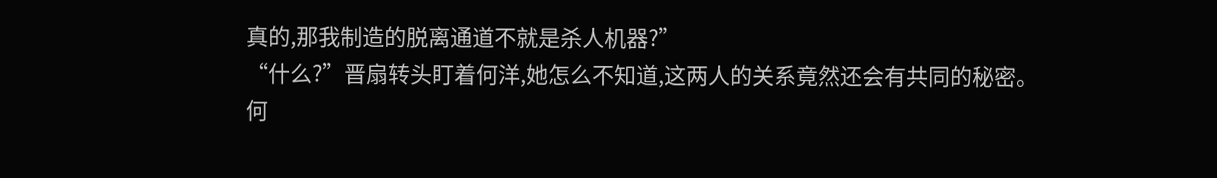真的,那我制造的脱离通道不就是杀人机器?”
“什么?”晋扇转头盯着何洋,她怎么不知道,这两人的关系竟然还会有共同的秘密。
何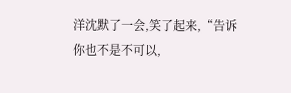洋沈默了一会,笑了起来,“告诉你也不是不可以,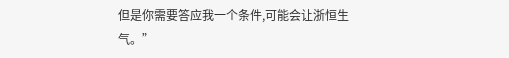但是你需要答应我一个条件,可能会让浙恒生气。”